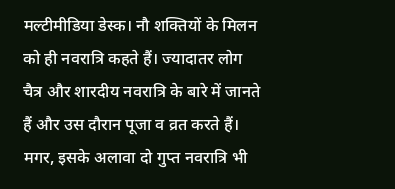मल्टीमीडिया डेस्क। नौ शक्तियों के मिलन को ही नवरात्रि कहते हैं। ज्यादातर लोग चैत्र और शारदीय नवरात्रि के बारे में जानते हैं और उस दौरान पूजा व व्रत करते हैं। मगर, इसके अलावा दो गुप्त नवरात्रि भी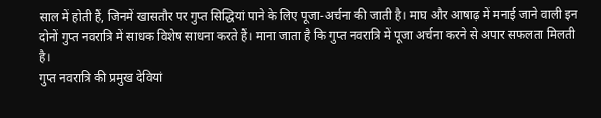साल में होती हैं, जिनमें खासतौर पर गुप्त सिद्धियां पाने के लिए पूजा-अर्चना की जाती है। माघ और आषाढ़ में मनाई जाने वाली इन दोनों गुप्त नवरात्रि में साधक विशेष साधना करते हैं। माना जाता है कि गुप्त नवरात्रि में पूजा अर्चना करने से अपार सफलता मिलती है।
गुप्त नवरात्रि की प्रमुख देवियां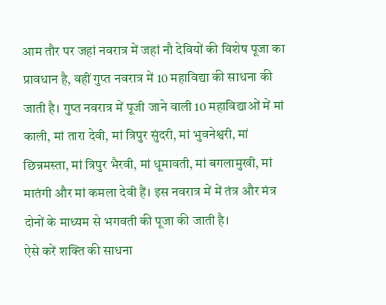आम तौर पर जहां नवरात्र में जहां नौ देवियों की विशेष पूजा का प्रावधान है, वहीं गुप्त नवरात्र में 10 महाविद्या की साधना की जाती है। गुप्त नवरात्र में पूजी जाने वाली 10 महाविद्याओं में मां काली, मां तारा देवी, मां त्रिपुर सुंदरी, मां भुवनेश्वरी, मां छिन्नमस्ता, मां त्रिपुर भैरवी, मां धूमावती, मां बगलामुखी, मां मातंगी और मां कमला देवी हैं। इस नवरात्र में में तंत्र और मंत्र दोनों के माध्यम से भगवती की पूजा की जाती है।
ऐसे करें शक्ति की साधना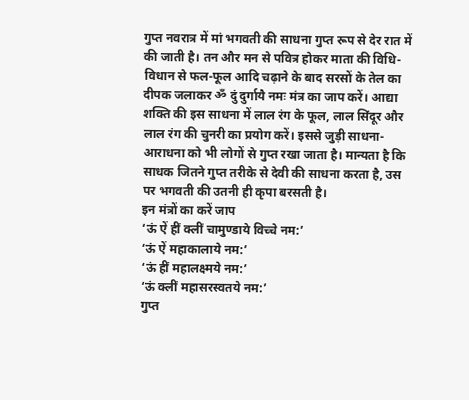गुप्त नवरात्र में मां भगवती की साधना गुप्त रूप से देर रात में की जाती है। तन और मन से पवित्र होकर माता की विधि-विधान से फल-फूल आदि चढ़ाने के बाद सरसों के तेल का दीपक जलाकर ॐ दुं दुर्गायै नमः मंत्र का जाप करें। आद्या शक्ति की इस साधना में लाल रंग के फूल, लाल सिंदूर और लाल रंग की चुनरी का प्रयोग करें। इससे जुड़ी साधना-आराधना को भी लोगों से गुप्त रखा जाता है। मान्यता है कि साधक जितने गुप्त तरीके से देवी की साधना करता है, उस पर भगवती की उतनी ही कृपा बरसती है।
इन मंत्रों का करें जाप
‘ऊं ऐं हीं क्लीं चामुण्डाये विच्चे नम:’
‘ऊं ऐं महाकालाये नम:’
‘ऊं हीं महालक्ष्मये नम:’
‘ऊं क्लीं महासरस्वतये नम:’
गुप्त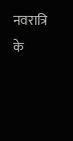नवरात्रि के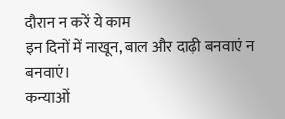दौरान न करें ये काम
इन दिनों में नाखून, बाल और दाढ़ी बनवाएं न बनवाएं।
कन्याओं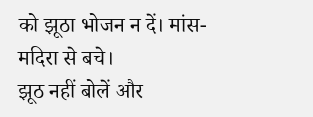को झूठा भोजन न दें। मांस-मदिरा से बचे।
झूठ नहीं बोलें और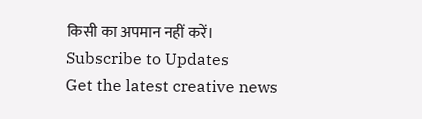किसी का अपमान नहीं करें।
Subscribe to Updates
Get the latest creative news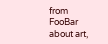from FooBar about art,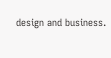design and business.